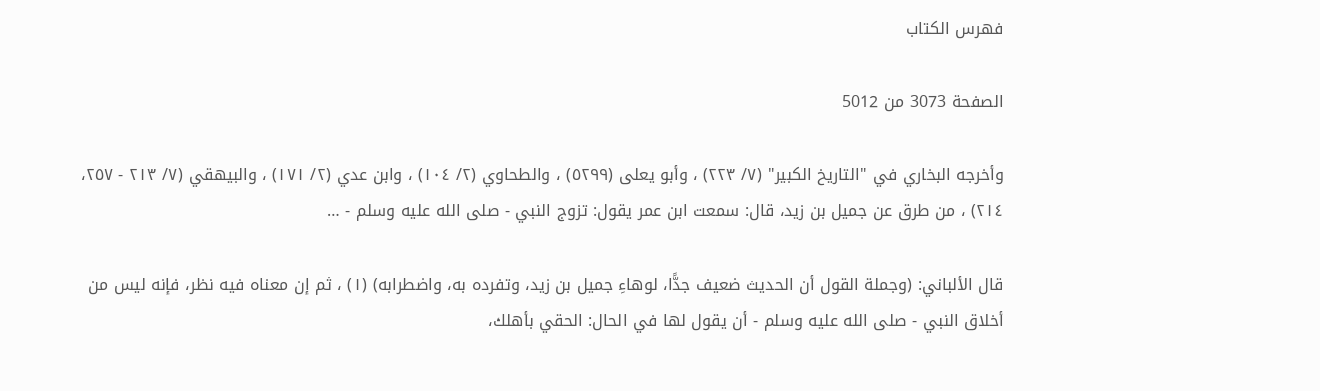فهرس الكتاب

الصفحة 3073 من 5012

وأخرجه البخاري في "التاريخ الكبير" (٧/ ٢٢٣) ، وأبو يعلى (٥٢٩٩) ، والطحاوي (٢/ ١٠٤) ، وابن عدي (٢/ ١٧١) ، والبيهقي (٧/ ٢١٣ - ٢٥٧، ٢١٤) ، من طرق عن جميل بن زيد، قال: سمعت ابن عمر يقول: تزوج النبي - صلى الله عليه وسلم - …

قال الألباني: (وجملة القول أن الحديث ضعيف جدًّا، لوهاءِ جميل بن زيد، وتفرده به، واضطرابه) (١) ، ثم إن معناه فيه نظر، فإنه ليس من أخلاق النبي - صلى الله عليه وسلم - أن يقول لها في الحال: الحقي بأهلك،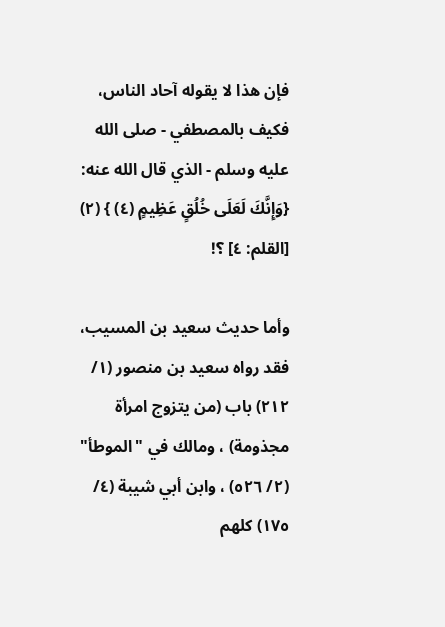فإن هذا لا يقوله آحاد الناس، فكيف بالمصطفي - صلى الله عليه وسلم - الذي قال الله عنه: {وَإِنَّكَ لَعَلَى خُلُقٍ عَظِيمٍ (٤) } (٢) [القلم: ٤] ؟!

وأما حديث سعيد بن المسيب، فقد رواه سعيد بن منصور (١/ ٢١٢) باب (من يتزوج امرأة مجذومة) ، ومالك في "الموطأ" (٢/ ٥٢٦) ، وابن أبي شيبة (٤/ ١٧٥) كلهم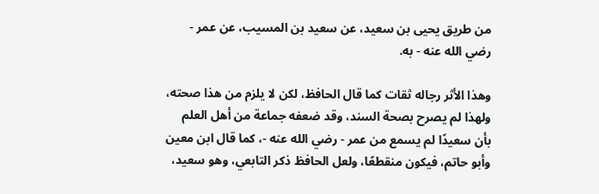من طريق يحيى بن سعيد، عن سعيد بن المسيب، عن عمر - رضي الله عنه - به.

وهذا الأثر رجاله ثقات كما قال الحافظ، لكن لا يلزم من هذا صحته، ولهذا لم يصرح بصحة السند، وقد ضعفه جماعة من أهل العلم بأن سعيدًا لم يسمع من عمر - رضي الله عنه -، كما قال ابن معين وأبو حاتم، فيكون منقطعًا، ولعل الحافظ ذكر التابعي، وهو سعيد،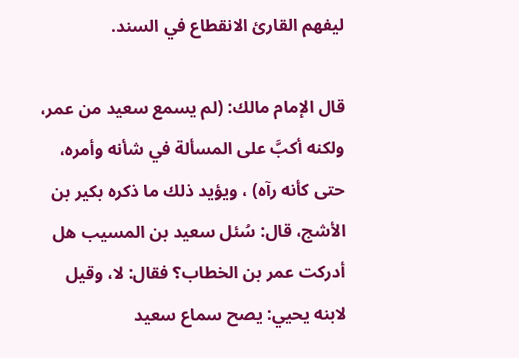ليفهم القارئ الانقطاع في السند.

قال الإمام مالك: (لم يسمع سعيد من عمر، ولكنه أكبَّ على المسألة في شأنه وأمره، حتى كأنه رآه) ، ويؤيد ذلك ما ذكره بكير بن الأشج، قال: سُئل سعيد بن المسيب هل أدركت عمر بن الخطاب؟ فقال: لا، وقيل لابنه يحيي: يصح سماع سعيد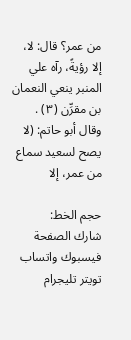من عمر؟ قال: لا، إلا رؤيةً، رآه علي المنبر ينعي النعمان بن مقرِّن (٣) . وقال أبو حاتم: (لا يصح لسعيد سماع من عمر، إلا

حجم الخط:
شارك الصفحة
فيسبوك واتساب تويتر تليجرام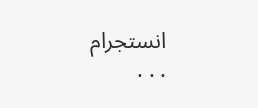انستجرام
. . .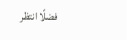فضلًا انتظر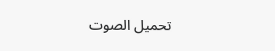تحميل الصوت